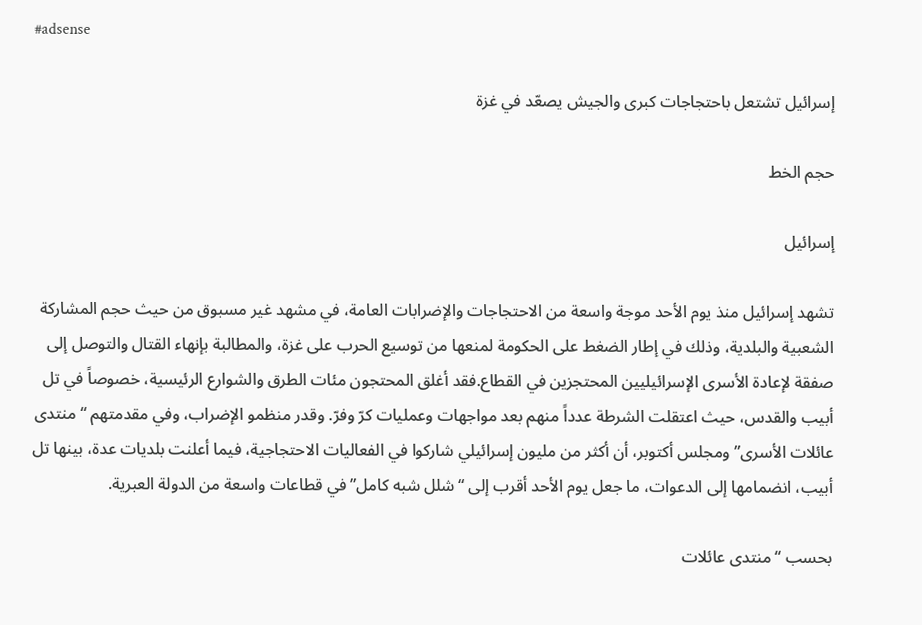#adsense

إسرائيل تشتعل باحتجاجات كبرى والجيش يصعّد في غزة

حجم الخط

إسرائيل

تشهد إسرائيل منذ يوم الأحد موجة واسعة من الاحتجاجات والإضرابات العامة، في مشهد غير مسبوق من حيث حجم المشاركة الشعبية والبلدية، وذلك في إطار الضغط على الحكومة لمنعها من توسيع الحرب على غزة، والمطالبة بإنهاء القتال والتوصل إلى صفقة لإعادة الأسرى الإسرائيليين المحتجزين في القطاع.فقد أغلق المحتجون مئات الطرق والشوارع الرئيسية، خصوصاً في تل أبيب والقدس، حيث اعتقلت الشرطة عدداً منهم بعد مواجهات وعمليات كرّ وفرّ. وقدر منظمو الإضراب، وفي مقدمتهم “منتدى عائلات الأسرى” ومجلس أكتوبر، أن أكثر من مليون إسرائيلي شاركوا في الفعاليات الاحتجاجية، فيما أعلنت بلديات عدة، بينها تل أبيب، انضمامها إلى الدعوات، ما جعل يوم الأحد أقرب إلى “شلل شبه كامل” في قطاعات واسعة من الدولة العبرية.

بحسب “منتدى عائلات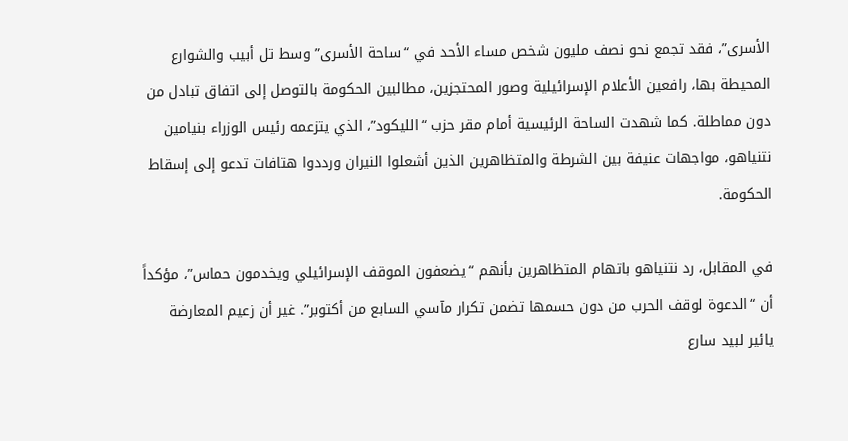الأسرى”، فقد تجمع نحو نصف مليون شخص مساء الأحد في “ساحة الأسرى” وسط تل أبيب والشوارع المحيطة بها، رافعين الأعلام الإسرائيلية وصور المحتجزين، مطالبين الحكومة بالتوصل إلى اتفاق تبادل من دون مماطلة. كما شهدت الساحة الرئيسية أمام مقر حزب “الليكود”، الذي يتزعمه رئيس الوزراء بنيامين نتنياهو، مواجهات عنيفة بين الشرطة والمتظاهرين الذين أشعلوا النيران ورددوا هتافات تدعو إلى إسقاط الحكومة.

في المقابل، رد نتنياهو باتهام المتظاهرين بأنهم “يضعفون الموقف الإسرائيلي ويخدمون حماس”، مؤكداً أن “الدعوة لوقف الحرب من دون حسمها تضمن تكرار مآسي السابع من أكتوبر”. غير أن زعيم المعارضة يائير لبيد سارع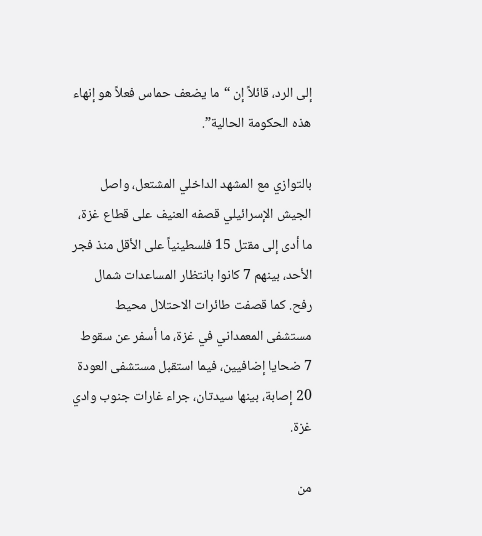إلى الرد، قائلاً إن “ما يضعف حماس فعلاً هو إنهاء هذه الحكومة الحالية”.

بالتوازي مع المشهد الداخلي المشتعل، واصل الجيش الإسرائيلي قصفه العنيف على قطاع غزة، ما أدى إلى مقتل 15 فلسطينياً على الأقل منذ فجر الأحد، بينهم 7 كانوا بانتظار المساعدات شمال رفح. كما قصفت طائرات الاحتلال محيط مستشفى المعمداني في غزة، ما أسفر عن سقوط 7 ضحايا إضافيين، فيما استقبل مستشفى العودة 20 إصابة، بينها سيدتان، جراء غارات جنوب وادي غزة.

من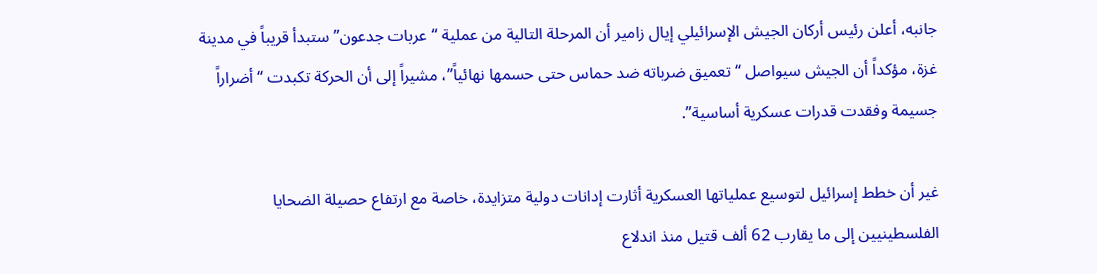جانبه، أعلن رئيس أركان الجيش الإسرائيلي إيال زامير أن المرحلة التالية من عملية “عربات جدعون” ستبدأ قريباً في مدينة غزة، مؤكداً أن الجيش سيواصل “تعميق ضرباته ضد حماس حتى حسمها نهائياً”، مشيراً إلى أن الحركة تكبدت “أضراراً جسيمة وفقدت قدرات عسكرية أساسية”.

غير أن خطط إسرائيل لتوسيع عملياتها العسكرية أثارت إدانات دولية متزايدة، خاصة مع ارتفاع حصيلة الضحايا الفلسطينيين إلى ما يقارب 62 ألف قتيل منذ اندلاع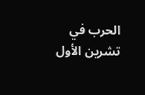الحرب في تشرين الأول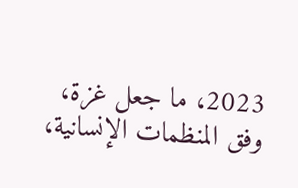2023، ما جعل غزة، وفق المنظمات الإنسانية،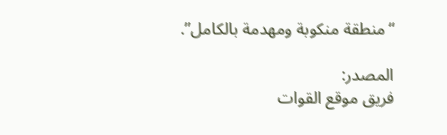“منطقة منكوبة ومهدمة بالكامل”.

المصدر:
فريق موقع القوات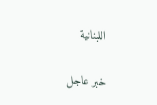اللبنانية

خبر عاجل